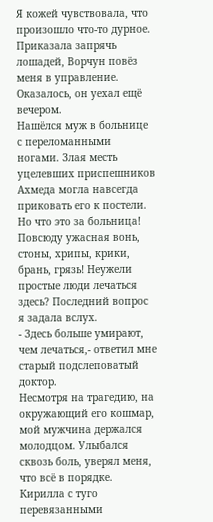Я кожей чувствовала, что произошло что-то дурное. Приказала запрячь лошадей, Ворчун повёз меня в управление. Оказалось, он уехал ещё вечером.
Нашёлся муж в больнице с переломанными ногами. Злая месть уцелевших приспешников Ахмеда могла навсегда приковать его к постели.
Но что это за больница! Повсюду ужасная вонь, стоны, хрипы, крики, брань, грязь! Неужели простые люди лечаться здесь? Последний вопрос я задала вслух.
- Здесь больше умирают, чем лечаться,- ответил мне старый подслеповатый доктор.
Несмотря на трагедию, на окружающий его кошмар, мой мужчина держался молодцом. Улыбался сквозь боль, уверял меня, что всё в порядке.
Кирилла с туго перевязанными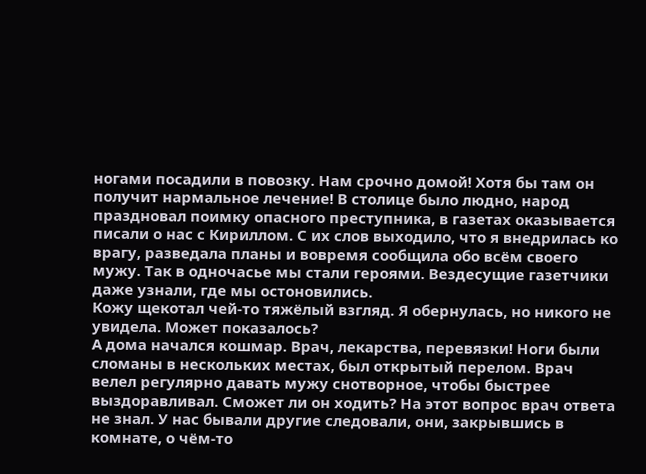ногами посадили в повозку. Нам срочно домой! Хотя бы там он получит нармальное лечение! В столице было людно, народ праздновал поимку опасного преступника, в газетах оказывается писали о нас с Кириллом. С их слов выходило, что я внедрилась ко врагу, разведала планы и вовремя сообщила обо всём своего мужу. Так в одночасье мы стали героями. Вездесущие газетчики даже узнали, где мы остоновились.
Кожу щекотал чей-то тяжёлый взгляд. Я обернулась, но никого не увидела. Может показалось?
А дома начался кошмар. Врач, лекарства, перевязки! Ноги были сломаны в нескольких местах, был открытый перелом. Врач велел регулярно давать мужу снотворное, чтобы быстрее выздоравливал. Сможет ли он ходить? На этот вопрос врач ответа не знал. У нас бывали другие следовали, они, закрывшись в комнате, о чём-то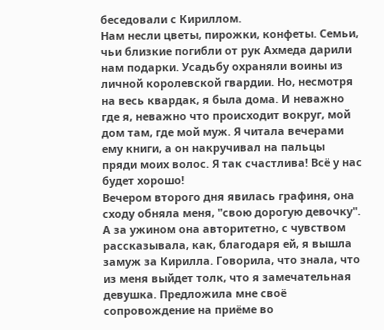беседовали с Кириллом.
Нам несли цветы, пирожки, конфеты. Семьи, чьи близкие погибли от рук Ахмеда дарили нам подарки. Усадьбу охраняли воины из личной королевской гвардии. Но, несмотря на весь квардак, я была дома. И неважно где я, неважно что происходит вокруг, мой дом там, где мой муж. Я читала вечерами ему книги, а он накручивал на пальцы пряди моих волос. Я так счастлива! Всё у нас будет хорошо!
Вечером второго дня явилась графиня, она сходу обняла меня, "свою дорогую девочку". А за ужином она авторитетно, с чувством рассказывала, как, благодаря ей, я вышла замуж за Кирилла. Говорила, что знала, что из меня выйдет толк, что я замечательная девушка. Предложила мне своё сопровождение на приёме во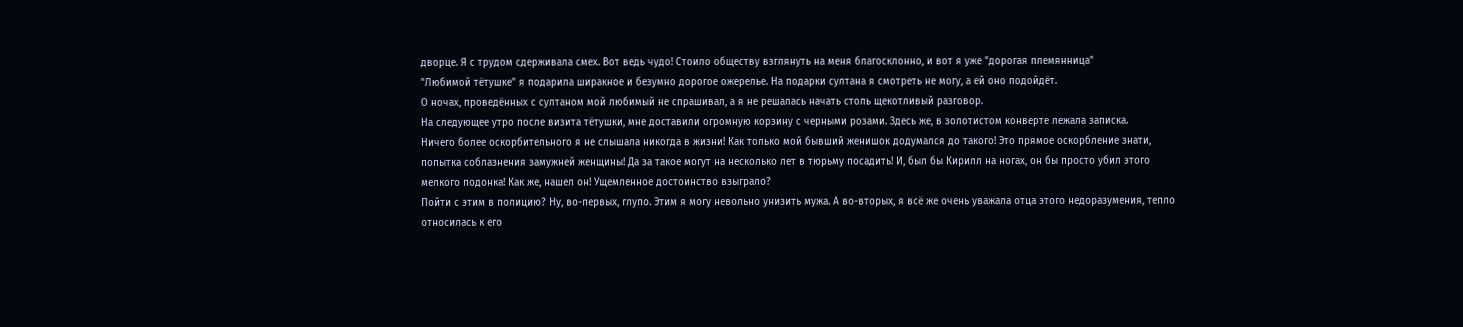дворце. Я с трудом сдерживала смех. Вот ведь чудо! Стоило обществу взглянуть на меня благосклонно, и вот я уже "дорогая племянница"
"Любимой тётушке" я подарила ширакное и безумно дорогое ожерелье. На подарки султана я смотреть не могу, а ей оно подойдёт.
О ночах, проведённых с султаном мой любимый не спрашивал, а я не решалась начать столь щекотливый разговор.
На следующее утро после визита тётушки, мне доставили огромную корзину с черными розами. Здесь же, в золотистом конверте лежала записка.
Ничего более оскорбительного я не слышала никогда в жизни! Как только мой бывший женишок додумался до такого! Это прямое оскорбление знати, попытка соблазнения замужней женщины! Да за такое могут на несколько лет в тюрьму посадить! И, был бы Кирилл на ногах, он бы просто убил этого мелкого подонка! Как же, нашел он! Ущемленное достоинство взыграло?
Пойти с этим в полицию? Ну, во-первых, глупо. Этим я могу невольно унизить мужа. А во-вторых, я всё же очень уважала отца этого недоразумения, тепло относилась к его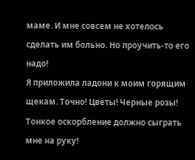маме. И мне совсем не хотелось сделать им больно. Но проучить-то его надо!
Я приложила ладони к моим горящим щекам. Точно! Цветы! Черные розы! Тонкое оскорбление должно сыграть мне на руку!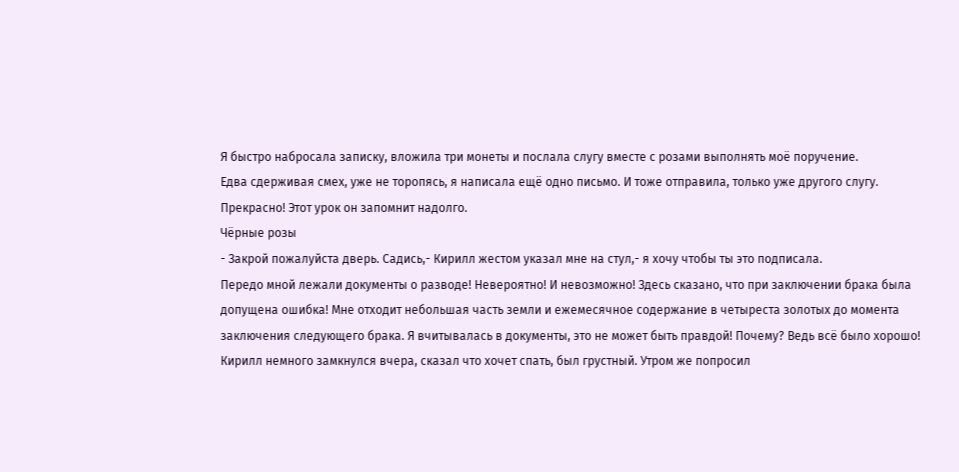Я быстро набросала записку, вложила три монеты и послала слугу вместе с розами выполнять моё поручение.
Едва сдерживая смех, уже не торопясь, я написала ещё одно письмо. И тоже отправила, только уже другого слугу.
Прекрасно! Этот урок он запомнит надолго.
Чёрные розы
- Закрой пожалуйста дверь. Садись,- Кирилл жестом указал мне на стул,- я хочу чтобы ты это подписала.
Передо мной лежали документы о разводе! Невероятно! И невозможно! Здесь сказано, что при заключении брака была допущена ошибка! Мне отходит небольшая часть земли и ежемесячное содержание в четыреста золотых до момента заключения следующего брака. Я вчитывалась в документы, это не может быть правдой! Почему? Ведь всё было хорошо!
Кирилл немного замкнулся вчера, сказал что хочет спать, был грустный. Утром же попросил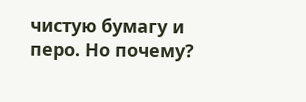чистую бумагу и перо. Но почему?